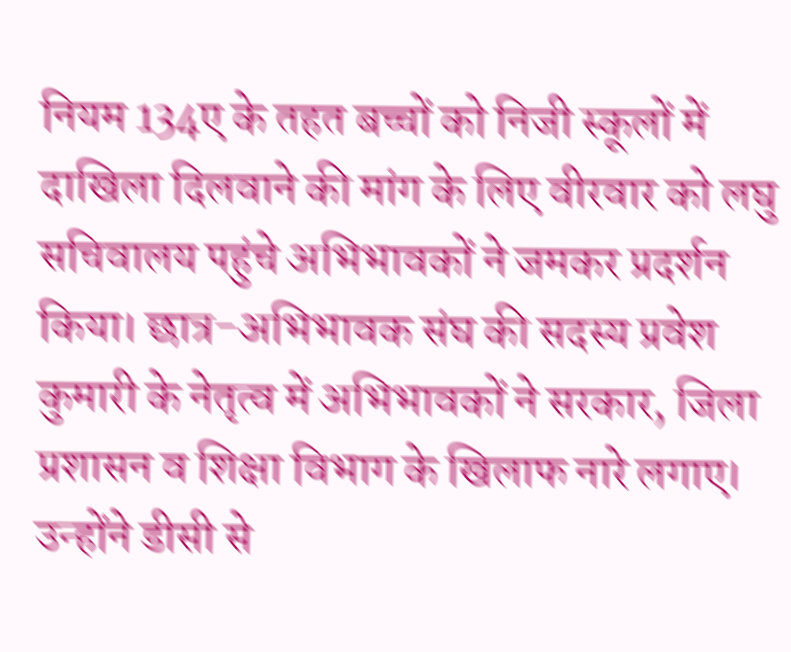नियम 134ए के तहत बच्चों को निजी स्कूलों में दाखिला दिलवाने की मांग के लिए वीरवार को लघु सचिवालय पहुंचे अभिभावकों ने जमकर प्रदर्शन किया। छात्र-अभिभावक संघ की सदस्य प्रवेश कुमारी के नेतृत्व में अभिभावकों ने सरकार, जिला प्रशासन व शिक्षा विभाग के खिलाफ नारे लगाए। उन्होंने डीसी से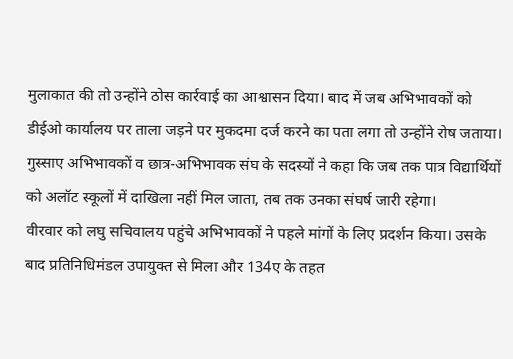मुलाकात की तो उन्होंने ठोस कार्रवाई का आश्वासन दिया। बाद में जब अभिभावकों को डीईओ कार्यालय पर ताला जड़ने पर मुकदमा दर्ज करने का पता लगा तो उन्होंने रोष जताया। गुस्साए अभिभावकों व छात्र-अभिभावक संघ के सदस्यों ने कहा कि जब तक पात्र विद्यार्थियों को अलॉट स्कूलों में दाखिला नहीं मिल जाता, तब तक उनका संघर्ष जारी रहेगा।
वीरवार को लघु सचिवालय पहुंचे अभिभावकों ने पहले मांगों के लिए प्रदर्शन किया। उसके बाद प्रतिनिधिमंडल उपायुक्त से मिला और 134ए के तहत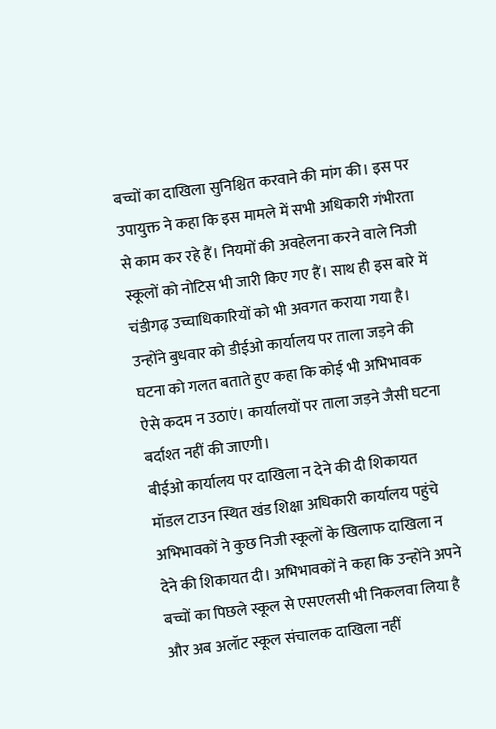बच्चों का दाखिला सुनिश्चित करवाने की मांग की। इस पर उपायुक्त ने कहा कि इस मामले में सभी अधिकारी गंभीरता से काम कर रहे हैं। नियमों की अवहेलना करने वाले निजी स्कूलों को नोटिस भी जारी किए गए हैं। साथ ही इस बारे में चंडीगढ़ उच्चाधिकारियों को भी अवगत कराया गया है। उन्होंने बुधवार को डीईओ कार्यालय पर ताला जड़ने की घटना को गलत बताते हुए कहा कि कोई भी अभिभावक ऐसे कदम न उठाएं। कार्यालयों पर ताला जड़ने जैसी घटना बर्दाश्त नहीं की जाएगी।
बीईओ कार्यालय पर दाखिला न देने की दी शिकायत
मॉडल टाउन स्थित खंड शिक्षा अधिकारी कार्यालय पहुंचे अभिभावकों ने कुछ निजी स्कूलों के खिलाफ दाखिला न देने की शिकायत दी। अभिभावकों ने कहा कि उन्होंने अपने बच्चों का पिछले स्कूल से एसएलसी भी निकलवा लिया है और अब अलॉट स्कूल संचालक दाखिला नहीं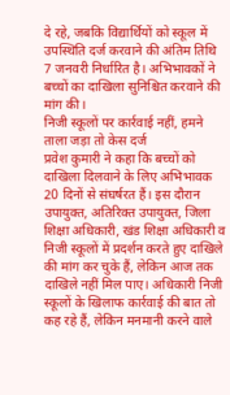दे रहे, जबकि विद्यार्थियों को स्कूल में उपस्थिति दर्ज करवाने की अंतिम तिथि 7 जनवरी निर्धारित है। अभिभावकों ने बच्चों का दाखिला सुनिश्चित करवाने की मांग की।
निजी स्कूलों पर कार्रवाई नहीं, हमने ताला जड़ा तो केस दर्ज
प्रवेश कुमारी ने कहा कि बच्चों को दाखिला दिलवाने के लिए अभिभावक 20 दिनों से संघर्षरत हैं। इस दौरान उपायुक्त, अतिरिक्त उपायुक्त, जिला शिक्षा अधिकारी, खंड शिक्षा अधिकारी व निजी स्कूलों में प्रदर्शन करते हुए दाखिले की मांग कर चुके हैं, लेकिन आज तक दाखिले नहीं मिल पाए। अधिकारी निजी स्कूलों के खिलाफ कार्रवाई की बात तो कह रहे हैं, लेकिन मनमानी करने वाले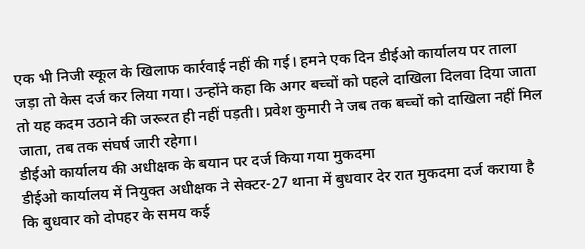एक भी निजी स्कूल के खिलाफ कार्रवाई नहीं की गई। हमने एक दिन डीईओ कार्यालय पर ताला जड़ा तो केस दर्ज कर लिया गया। उन्होंने कहा कि अगर बच्चों को पहले दाखिला दिलवा दिया जाता तो यह कदम उठाने की जरूरत ही नहीं पड़ती। प्रवेश कुमारी ने जब तक बच्चों को दाखिला नहीं मिल जाता, तब तक संघर्ष जारी रहेगा।
डीईओ कार्यालय की अधीक्षक के बयान पर दर्ज किया गया मुकदमा
डीईओ कार्यालय में नियुक्त अधीक्षक ने सेक्टर-27 थाना में बुधवार देर रात मुकदमा दर्ज कराया है कि बुधवार को दोपहर के समय कई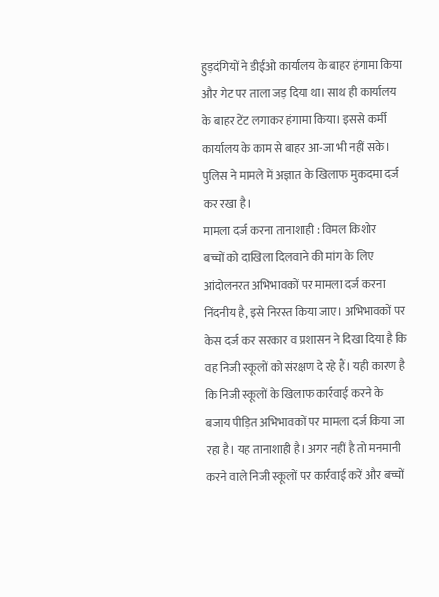हुड़दंगियों ने डीईओ कार्यालय के बाहर हंगामा किया और गेट पर ताला जड़ दिया था। साथ ही कार्यालय के बाहर टेंट लगाकर हंगामा किया। इससे कर्मी कार्यालय के काम से बाहर आ-जा भी नहीं सके। पुलिस ने मामले में अज्ञात के खिलाफ मुकदमा दर्ज कर रखा है।
मामला दर्ज करना तानाशाही : विमल किशोर
बच्चों को दाखिला दिलवाने की मांग के लिए आंदोलनरत अभिभावकों पर मामला दर्ज करना निंदनीय है, इसे निरस्त किया जाए। अभिभावकों पर केस दर्ज कर सरकार व प्रशासन ने दिखा दिया है कि वह निजी स्कूलों को संरक्षण दे रहे हैं। यही कारण है कि निजी स्कूलों के खिलाफ कार्रवाई करने के बजाय पीड़ित अभिभावकों पर मामला दर्ज किया जा रहा है। यह तानाशाही है। अगर नहीं है तो मनमानी करने वाले निजी स्कूलों पर कार्रवाई करें और बच्चों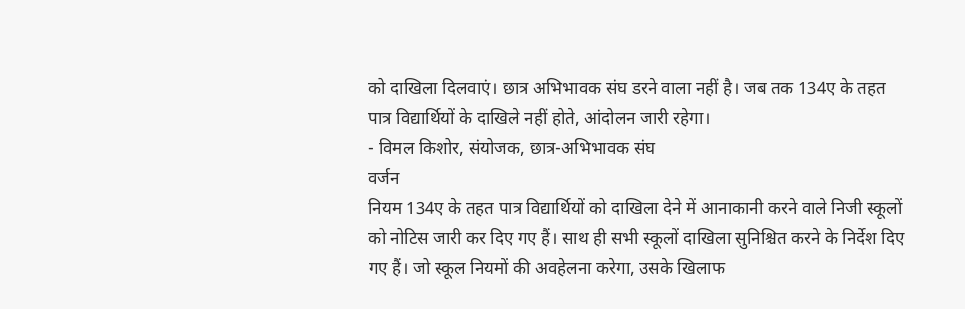को दाखिला दिलवाएं। छात्र अभिभावक संघ डरने वाला नहीं है। जब तक 134ए के तहत पात्र विद्यार्थियों के दाखिले नहीं होते, आंदोलन जारी रहेगा।
- विमल किशोर, संयोजक, छात्र-अभिभावक संघ
वर्जन
नियम 134ए के तहत पात्र विद्यार्थियों को दाखिला देने में आनाकानी करने वाले निजी स्कूलों को नोटिस जारी कर दिए गए हैं। साथ ही सभी स्कूलों दाखिला सुनिश्चित करने के निर्देश दिए गए हैं। जो स्कूल नियमों की अवहेलना करेगा, उसके खिलाफ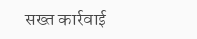सख्त कार्रवाई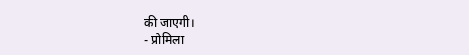की जाएगी।
- प्रोमिला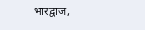भारद्वाज,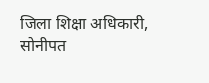जिला शिक्षा अधिकारी, सोनीपत